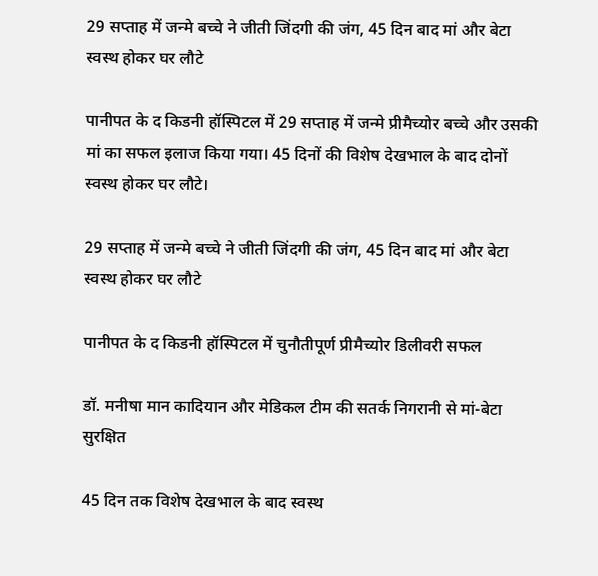29 सप्ताह में जन्मे बच्चे ने जीती जिंदगी की जंग, 45 दिन बाद मां और बेटा स्वस्थ होकर घर लौटे

पानीपत के द किडनी हॉस्पिटल में 29 सप्ताह में जन्मे प्रीमैच्योर बच्चे और उसकी मां का सफल इलाज किया गया। 45 दिनों की विशेष देखभाल के बाद दोनों स्वस्थ होकर घर लौटे।

29 सप्ताह में जन्मे बच्चे ने जीती जिंदगी की जंग, 45 दिन बाद मां और बेटा स्वस्थ होकर घर लौटे

पानीपत के द किडनी हॉस्पिटल में चुनौतीपूर्ण प्रीमैच्योर डिलीवरी सफल

डॉ. मनीषा मान कादियान और मेडिकल टीम की सतर्क निगरानी से मां-बेटा सुरक्षित

45 दिन तक विशेष देखभाल के बाद स्वस्थ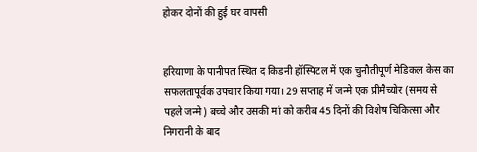होकर दोनों की हुई घर वापसी


हरियाणा के पानीपत स्थित द किडनी हॉस्पिटल में एक चुनौतीपूर्ण मेडिकल केस का सफलतापूर्वक उपचार किया गया। 29 सप्ताह में जन्मे एक प्रीमैच्योर (समय से पहले जन्मे) बच्चे और उसकी मां को करीब 45 दिनों की विशेष चिकित्सा और निगरानी के बाद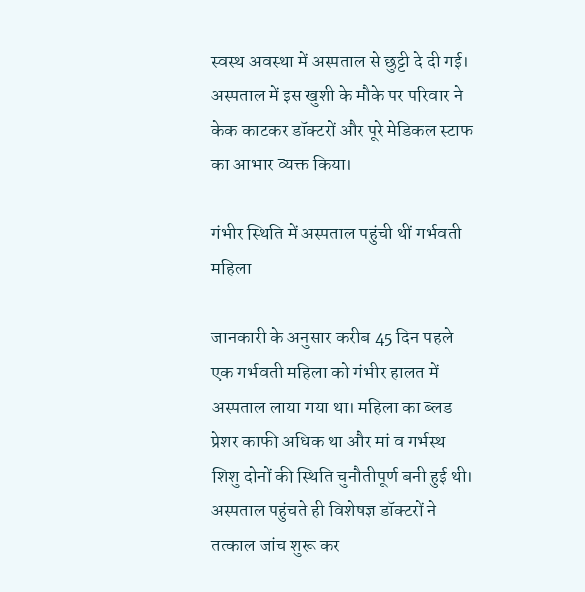स्वस्थ अवस्था में अस्पताल से छुट्टी दे दी गई। अस्पताल में इस खुशी के मौके पर परिवार ने केक काटकर डॉक्टरों और पूरे मेडिकल स्टाफ का आभार व्यक्त किया।

गंभीर स्थिति में अस्पताल पहुंची थीं गर्भवती महिला

जानकारी के अनुसार करीब 45 दिन पहले एक गर्भवती महिला को गंभीर हालत में अस्पताल लाया गया था। महिला का ब्लड प्रेशर काफी अधिक था और मां व गर्भस्थ शिशु दोनों की स्थिति चुनौतीपूर्ण बनी हुई थी। अस्पताल पहुंचते ही विशेषज्ञ डॉक्टरों ने तत्काल जांच शुरू कर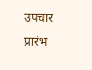उपचार प्रारंभ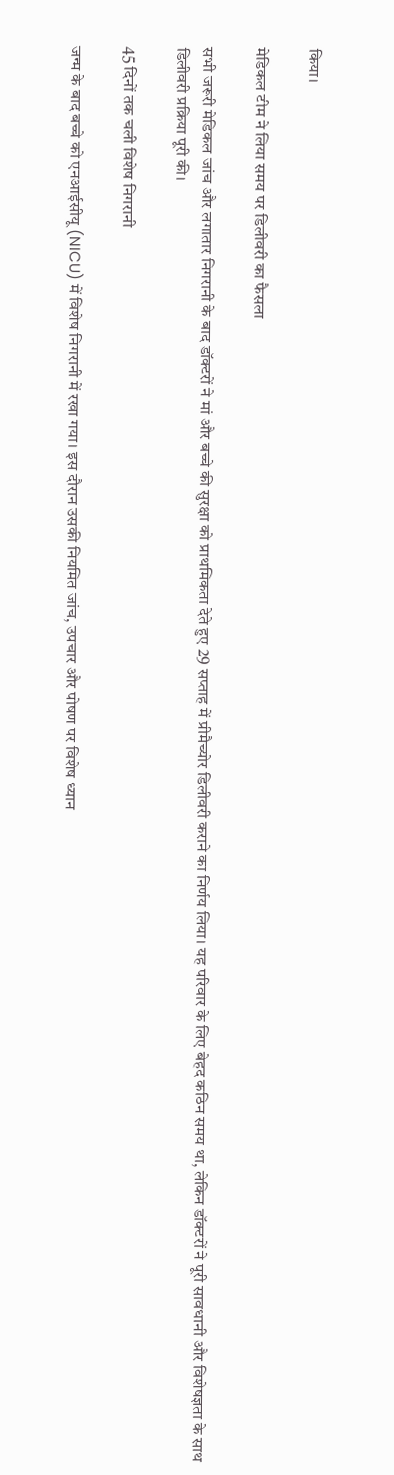किया।

मेडिकल टीम ने लिया समय पर डिलीवरी का फैसला

सभी जरूरी मेडिकल जांच और लगातार निगरानी के बाद डॉक्टरों ने मां और बच्चे की सुरक्षा को प्राथमिकता देते हुए 29 सप्ताह में प्रीमैच्योर डिलीवरी कराने का निर्णय लिया। यह परिवार के लिए बेहद कठिन समय था, लेकिन डॉक्टरों ने पूरी सावधानी और विशेषज्ञता के साथ डिलीवरी प्रक्रिया पूरी की।

45 दिनों तक चली विशेष निगरानी

जन्म के बाद बच्चे को एनआईसीयू (NICU) में विशेष निगरानी में रखा गया। इस दौरान उसकी नियमित जांच, उपचार और पोषण पर विशेष ध्यान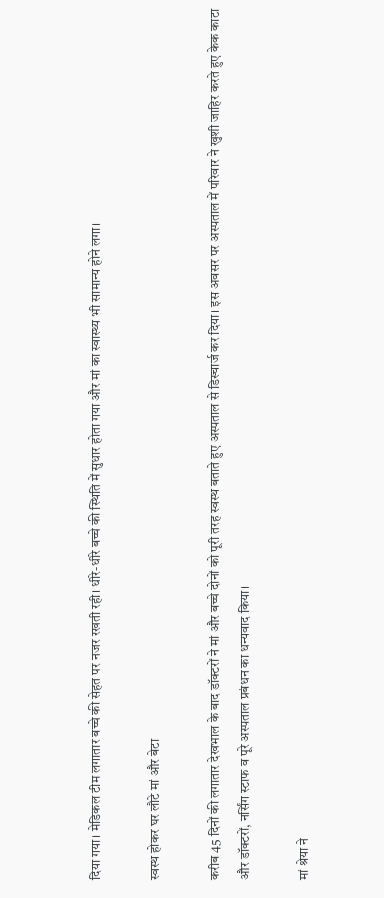दिया गया। मेडिकल टीम लगातार बच्चे की सेहत पर नजर रखती रही। धीरे-धीरे बच्चे की स्थिति में सुधार होता गया और मां का स्वास्थ्य भी सामान्य होने लगा।

स्वस्थ होकर घर लौटे मां और बेटा

करीब 45 दिनों की लगातार देखभाल के बाद डॉक्टरों ने मां और बच्चे दोनों को पूरी तरह स्वस्थ बताते हुए अस्पताल से डिस्चार्ज कर दिया। इस अवसर पर अस्पताल में परिवार ने खुशी जाहिर करते हुए केक काटा और डॉक्टरों, नर्सिंग स्टाफ व पूरे अस्पताल प्रबंधन का धन्यवाद किया।

मां श्रेया ने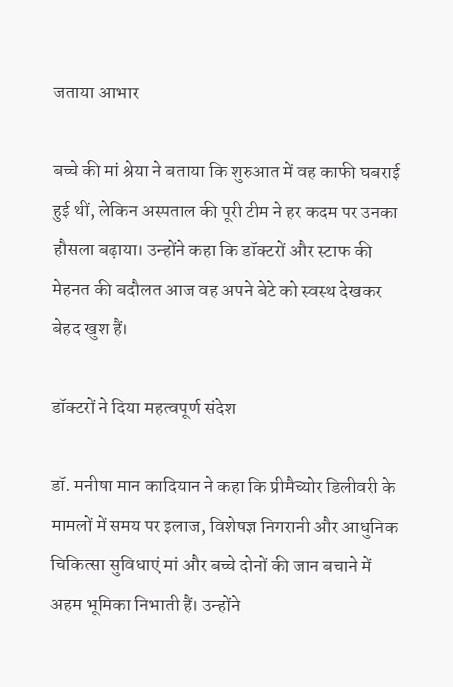जताया आभार

बच्चे की मां श्रेया ने बताया कि शुरुआत में वह काफी घबराई हुई थीं, लेकिन अस्पताल की पूरी टीम ने हर कदम पर उनका हौसला बढ़ाया। उन्होंने कहा कि डॉक्टरों और स्टाफ की मेहनत की बदौलत आज वह अपने बेटे को स्वस्थ देखकर बेहद खुश हैं।

डॉक्टरों ने दिया महत्वपूर्ण संदेश

डॉ. मनीषा मान कादियान ने कहा कि प्रीमैच्योर डिलीवरी के मामलों में समय पर इलाज, विशेषज्ञ निगरानी और आधुनिक चिकित्सा सुविधाएं मां और बच्चे दोनों की जान बचाने में अहम भूमिका निभाती हैं। उन्होंने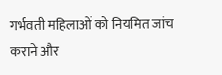गर्भवती महिलाओं को नियमित जांच कराने और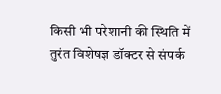किसी भी परेशानी की स्थिति में तुरंत विशेषज्ञ डॉक्टर से संपर्क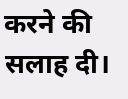करने की सलाह दी।